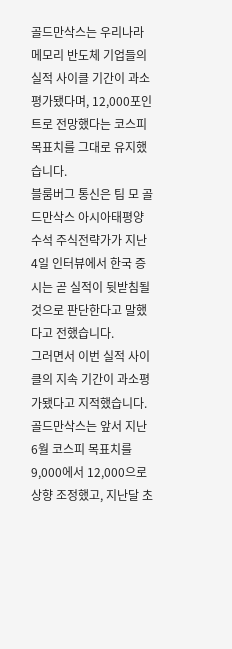골드만삭스는 우리나라 메모리 반도체 기업들의 실적 사이클 기간이 과소평가됐다며, 12,000포인트로 전망했다는 코스피 목표치를 그대로 유지했습니다.
블룸버그 통신은 팀 모 골드만삭스 아시아태평양 수석 주식전략가가 지난 4일 인터뷰에서 한국 증시는 곧 실적이 뒷받침될 것으로 판단한다고 말했다고 전했습니다.
그러면서 이번 실적 사이클의 지속 기간이 과소평가됐다고 지적했습니다.
골드만삭스는 앞서 지난 6월 코스피 목표치를 9,000에서 12,000으로 상향 조정했고, 지난달 초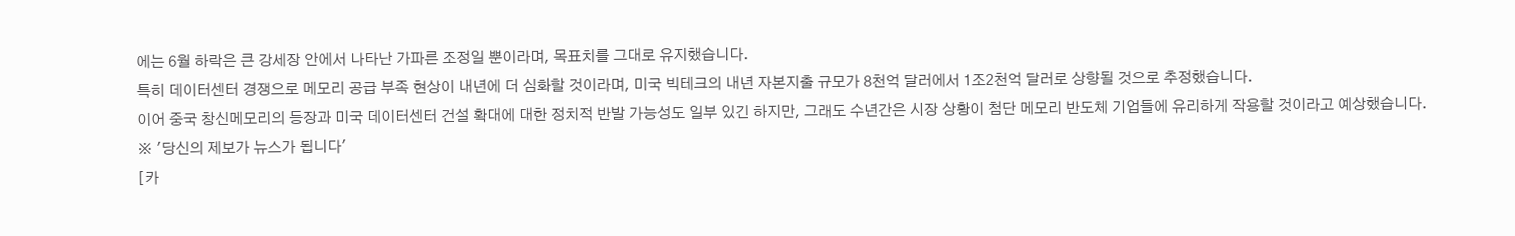에는 6월 하락은 큰 강세장 안에서 나타난 가파른 조정일 뿐이라며, 목표치를 그대로 유지했습니다.
특히 데이터센터 경쟁으로 메모리 공급 부족 현상이 내년에 더 심화할 것이라며, 미국 빅테크의 내년 자본지출 규모가 8천억 달러에서 1조2천억 달러로 상향될 것으로 추정했습니다.
이어 중국 창신메모리의 등장과 미국 데이터센터 건설 확대에 대한 정치적 반발 가능성도 일부 있긴 하지만, 그래도 수년간은 시장 상황이 첨단 메모리 반도체 기업들에 유리하게 작용할 것이라고 예상했습니다.
※ '당신의 제보가 뉴스가 됩니다'
[카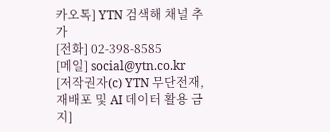카오톡] YTN 검색해 채널 추가
[전화] 02-398-8585
[메일] social@ytn.co.kr
[저작권자(c) YTN 무단전재, 재배포 및 AI 데이터 활용 금지]